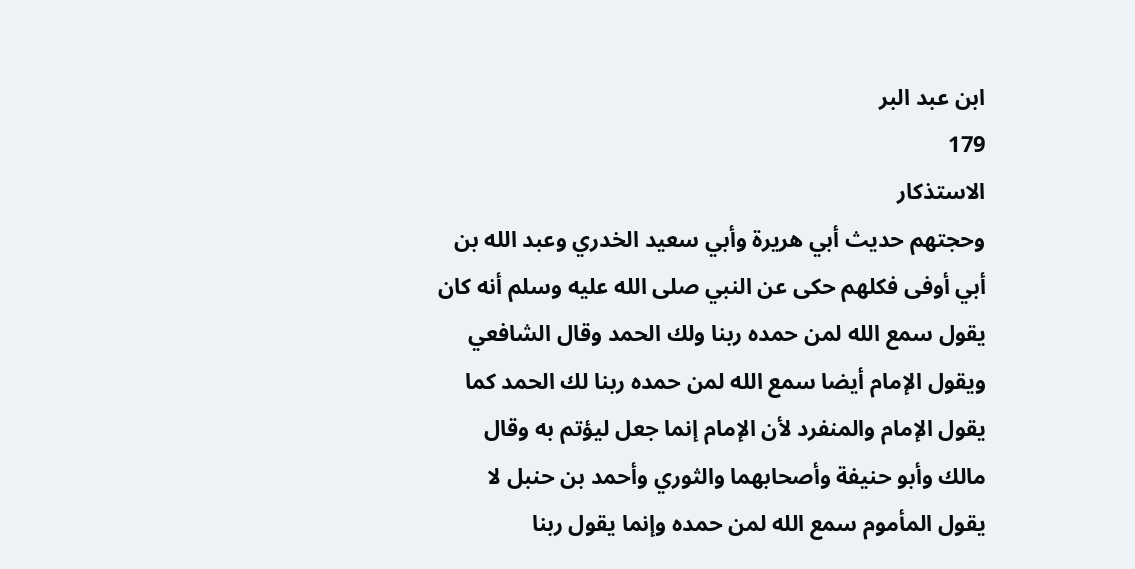ابن عبد البر
179
الاستذكار
وحجتهم حديث أبي هريرة وأبي سعيد الخدري وعبد الله بن أبي أوفى فكلهم حكى عن النبي صلى الله عليه وسلم أنه كان يقول سمع الله لمن حمده ربنا ولك الحمد وقال الشافعي ويقول الإمام أيضا سمع الله لمن حمده ربنا لك الحمد كما يقول الإمام والمنفرد لأن الإمام إنما جعل ليؤتم به وقال مالك وأبو حنيفة وأصحابهما والثوري وأحمد بن حنبل لا يقول المأموم سمع الله لمن حمده وإنما يقول ربنا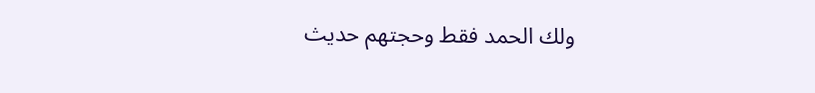ولك الحمد فقط وحجتهم حديث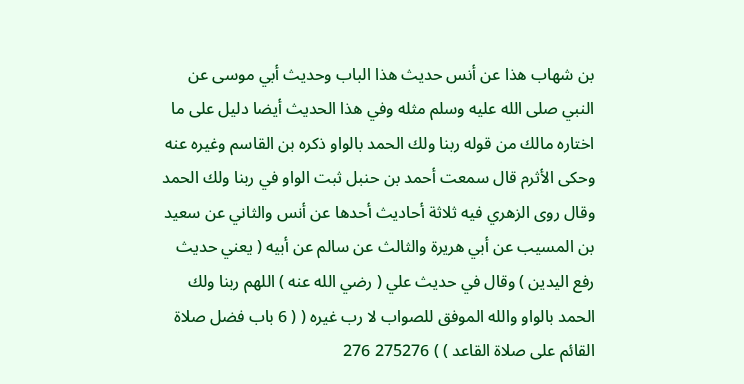بن شهاب هذا عن أنس حديث هذا الباب وحديث أبي موسى عن النبي صلى الله عليه وسلم مثله وفي هذا الحديث أيضا دليل على ما اختاره مالك من قوله ربنا ولك الحمد بالواو ذكره بن القاسم وغيره عنه وحكى الأثرم قال سمعت أحمد بن حنبل ثبت الواو في ربنا ولك الحمد وقال روى الزهري فيه ثلاثة أحاديث أحدها عن أنس والثاني عن سعيد بن المسيب عن أبي هريرة والثالث عن سالم عن أبيه ( يعني حديث رفع اليدين ) وقال في حديث علي ( رضي الله عنه ) اللهم ربنا ولك الحمد بالواو والله الموفق للصواب لا رب غيره ( ( 6 باب فضل صلاة القائم على صلاة القاعد ) ) 275276 276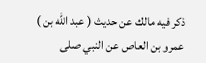ذكر فيه مالك عن حديث ( عبد الله بن ) عمرو بن العاص عن النبي صلى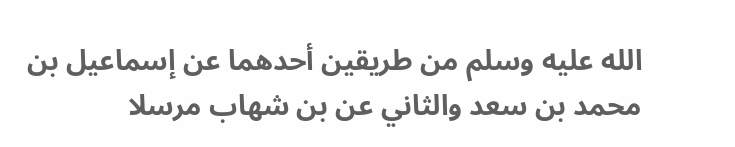الله عليه وسلم من طريقين أحدهما عن إسماعيل بن محمد بن سعد والثاني عن بن شهاب مرسلا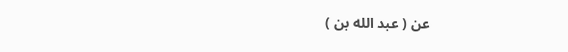عن ( عبد الله بن )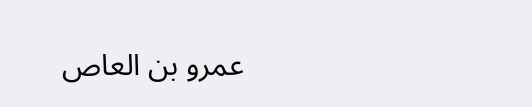عمرو بن العاص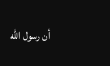أن رسول الله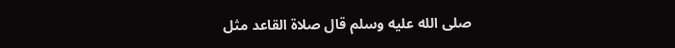صلى الله عليه وسلم قال صلاة القاعد مثل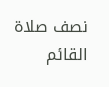نصف صلاة القائم